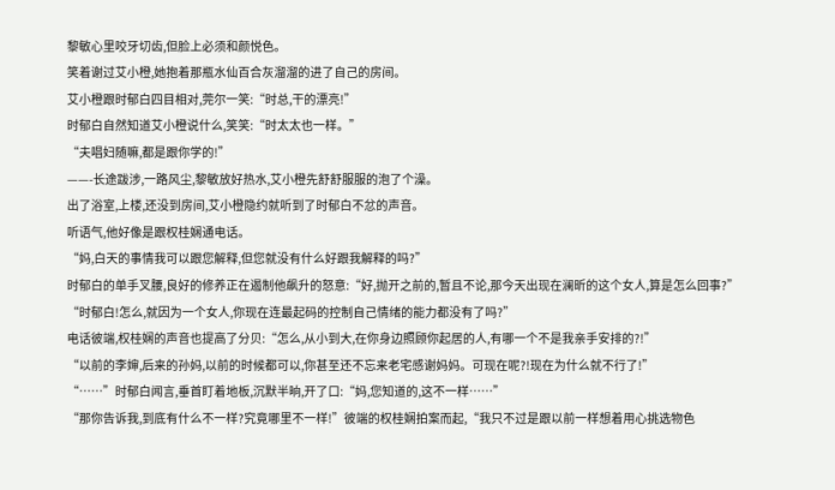黎敏心里咬牙切齿,但脸上必须和颜悦色。
笑着谢过艾小橙,她抱着那瓶水仙百合灰溜溜的进了自己的房间。
艾小橙跟时郁白四目相对,莞尔一笑:“时总,干的漂亮!”
时郁白自然知道艾小橙说什么,笑笑:“时太太也一样。”
“夫唱妇随嘛,都是跟你学的!”
——-长途跋涉,一路风尘,黎敏放好热水,艾小橙先舒舒服服的泡了个澡。
出了浴室,上楼,还没到房间,艾小橙隐约就听到了时郁白不忿的声音。
听语气,他好像是跟权桂娴通电话。
“妈,白天的事情我可以跟您解释,但您就没有什么好跟我解释的吗?”
时郁白的单手叉腰,良好的修养正在遏制他飙升的怒意:“好,抛开之前的,暂且不论,那今天出现在澜昕的这个女人,算是怎么回事?”
“时郁白!怎么,就因为一个女人,你现在连最起码的控制自己情绪的能力都没有了吗?”
电话彼端,权桂娴的声音也提高了分贝:“怎么,从小到大,在你身边照顾你起居的人,有哪一个不是我亲手安排的?!”
“以前的李婶,后来的孙妈,以前的时候都可以,你甚至还不忘来老宅感谢妈妈。可现在呢?!现在为什么就不行了!”
“……”时郁白闻言,垂首盯着地板,沉默半晌,开了口:“妈,您知道的,这不一样……”
“那你告诉我,到底有什么不一样?究竟哪里不一样!”彼端的权桂娴拍案而起,“我只不过是跟以前一样想着用心挑选物色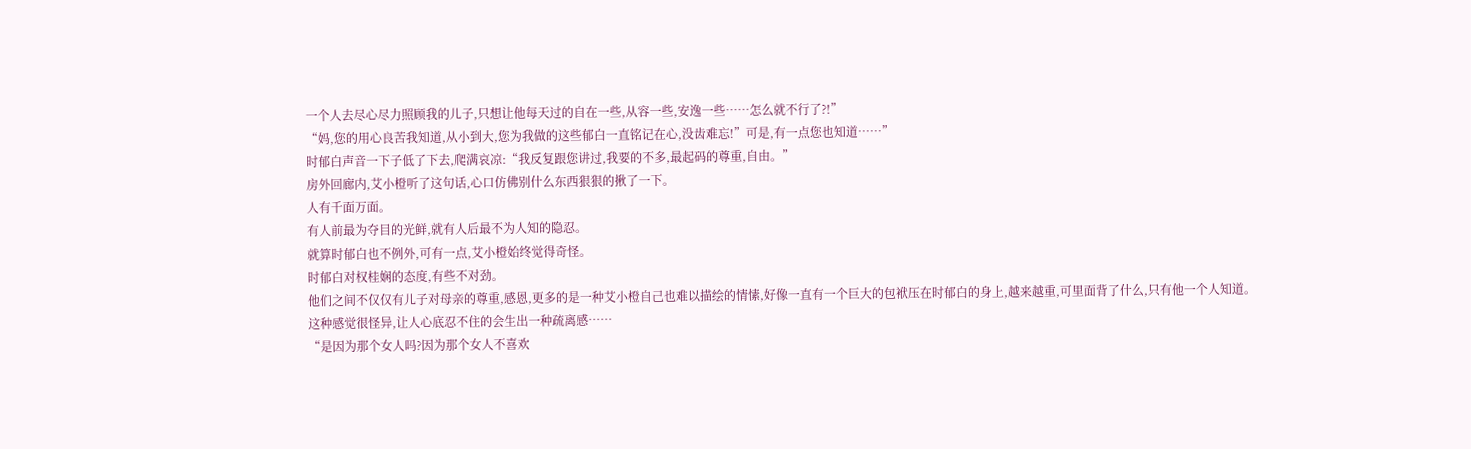一个人去尽心尽力照顾我的儿子,只想让他每天过的自在一些,从容一些,安逸一些……怎么就不行了?!”
“妈,您的用心良苦我知道,从小到大,您为我做的这些郁白一直铭记在心,没齿难忘!”可是,有一点您也知道……”
时郁白声音一下子低了下去,爬满哀凉:“我反复跟您讲过,我要的不多,最起码的尊重,自由。”
房外回廊内,艾小橙听了这句话,心口仿佛别什么东西狠狠的揪了一下。
人有千面万面。
有人前最为夺目的光鲜,就有人后最不为人知的隐忍。
就算时郁白也不例外,可有一点,艾小橙始终觉得奇怪。
时郁白对权桂娴的态度,有些不对劲。
他们之间不仅仅有儿子对母亲的尊重,感恩,更多的是一种艾小橙自己也难以描绘的情愫,好像一直有一个巨大的包袱压在时郁白的身上,越来越重,可里面背了什么,只有他一个人知道。
这种感觉很怪异,让人心底忍不住的会生出一种疏离感……
“是因为那个女人吗?因为那个女人不喜欢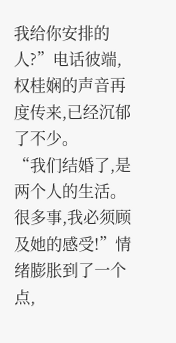我给你安排的人?”电话彼端,权桂娴的声音再度传来,已经沉郁了不少。
“我们结婚了,是两个人的生活。很多事,我必须顾及她的感受!”情绪膨胀到了一个点,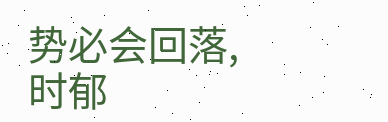势必会回落,时郁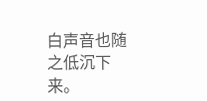白声音也随之低沉下来。